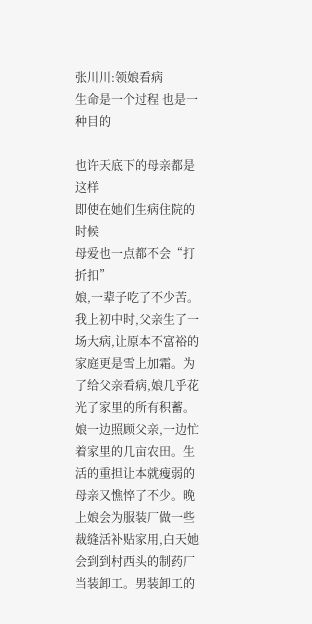张川川:领娘看病
生命是一个过程 也是一种目的

也许天底下的母亲都是这样
即使在她们生病住院的时候
母爱也一点都不会“打折扣”
娘,一辈子吃了不少苦。
我上初中时,父亲生了一场大病,让原本不富裕的家庭更是雪上加霜。为了给父亲看病,娘几乎花光了家里的所有积蓄。
娘一边照顾父亲,一边忙着家里的几亩农田。生活的重担让本就瘦弱的母亲又憔悴了不少。晚上娘会为服装厂做一些裁缝活补贴家用,白天她会到到村西头的制药厂当装卸工。男装卸工的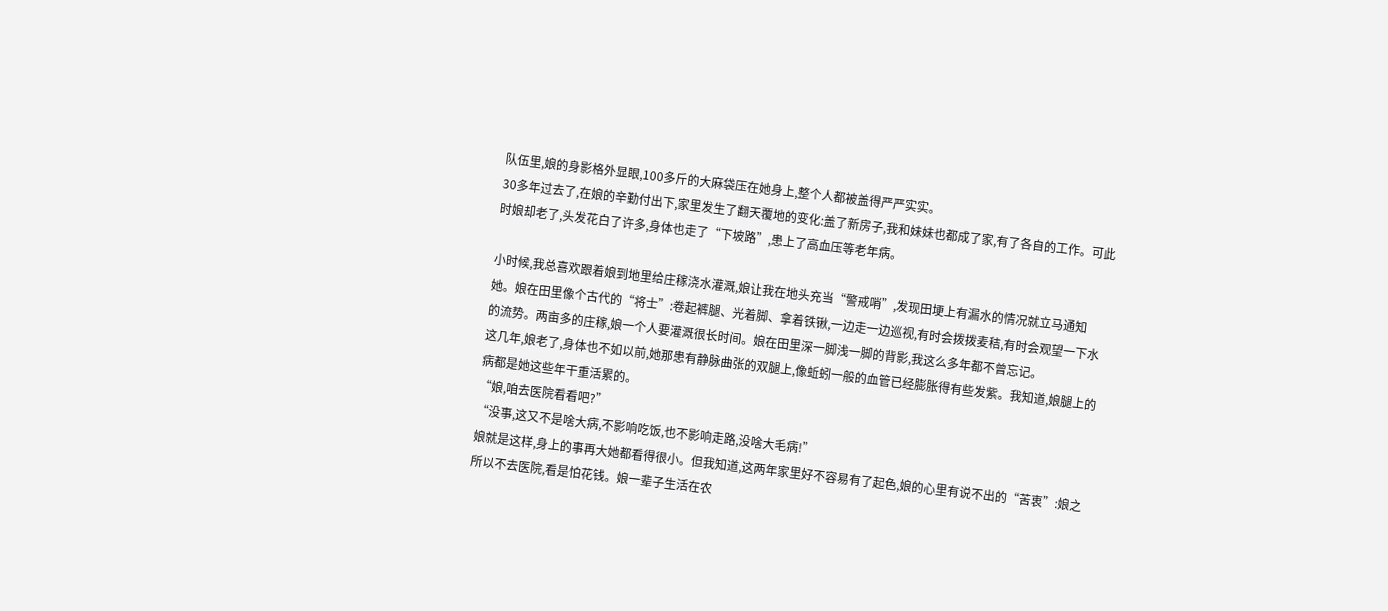队伍里,娘的身影格外显眼,100多斤的大麻袋压在她身上,整个人都被盖得严严实实。
30多年过去了,在娘的辛勤付出下,家里发生了翻天覆地的变化:盖了新房子,我和妹妹也都成了家,有了各自的工作。可此时娘却老了,头发花白了许多,身体也走了“下坡路”,患上了高血压等老年病。

小时候,我总喜欢跟着娘到地里给庄稼浇水灌溉,娘让我在地头充当“警戒哨”,发现田埂上有漏水的情况就立马通知她。娘在田里像个古代的“将士”:卷起裤腿、光着脚、拿着铁锹,一边走一边巡视,有时会拨拨麦秸,有时会观望一下水的流势。两亩多的庄稼,娘一个人要灌溉很长时间。娘在田里深一脚浅一脚的背影,我这么多年都不曾忘记。
这几年,娘老了,身体也不如以前,她那患有静脉曲张的双腿上,像蚯蚓一般的血管已经膨胀得有些发紫。我知道,娘腿上的病都是她这些年干重活累的。
“娘,咱去医院看看吧?”
“没事,这又不是啥大病,不影响吃饭,也不影响走路,没啥大毛病!”
娘就是这样,身上的事再大她都看得很小。但我知道,这两年家里好不容易有了起色,娘的心里有说不出的“苦衷”:娘之所以不去医院,看是怕花钱。娘一辈子生活在农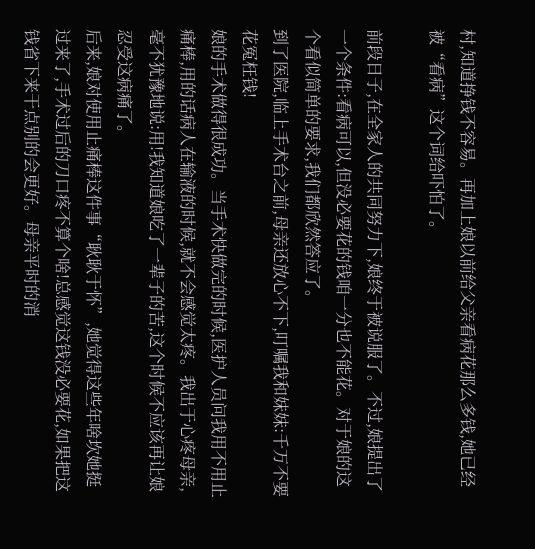村,知道挣钱不容易。再加上娘以前给父亲看病花那么多钱,她已经被“看病”这个词给吓怕了。

前段日子,在全家人的共同努力下,娘终于被说服了。不过,娘提出了一个条件:看病可以,但没必要花的钱咱一分也不能花。对于娘的这个看似简单的要求,我们都欣然答应了。
到了医院,临上手术台之前,母亲还放心不下,叮嘱我和妹妹:千万不要花冤枉钱!
娘的手术做得很成功。当手术快做完的时候,医护人员问我用不用止痛棒,用的话病人在输液的时候,就不会感觉太疼。我出于心疼母亲,毫不犹豫地说:用!我知道娘吃了一辈子的苦,这个时候不应该再让娘忍受这病痛了。
后来,娘对使用止痛棒这件事“耿耿于怀”,她觉得这些年啥坎她挺过来了,手术过后的刀口疼不算个啥!总感觉这钱没必要花,如果把这钱省下来干点别的会更好。母亲平时的消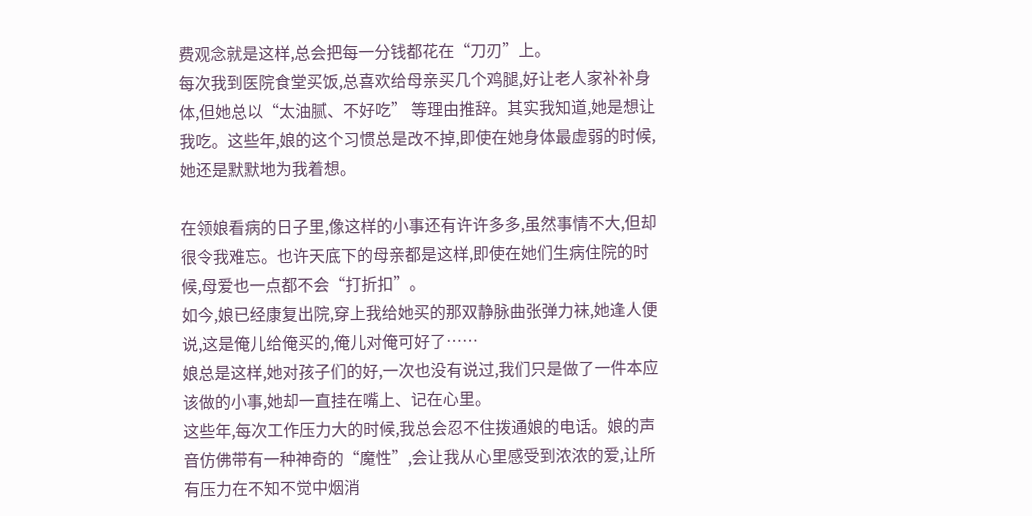费观念就是这样,总会把每一分钱都花在“刀刃”上。
每次我到医院食堂买饭,总喜欢给母亲买几个鸡腿,好让老人家补补身体,但她总以“太油腻、不好吃” 等理由推辞。其实我知道,她是想让我吃。这些年,娘的这个习惯总是改不掉,即使在她身体最虚弱的时候,她还是默默地为我着想。

在领娘看病的日子里,像这样的小事还有许许多多,虽然事情不大,但却很令我难忘。也许天底下的母亲都是这样,即使在她们生病住院的时候,母爱也一点都不会“打折扣”。
如今,娘已经康复出院,穿上我给她买的那双静脉曲张弹力袜,她逢人便说,这是俺儿给俺买的,俺儿对俺可好了……
娘总是这样,她对孩子们的好,一次也没有说过,我们只是做了一件本应该做的小事,她却一直挂在嘴上、记在心里。
这些年,每次工作压力大的时候,我总会忍不住拨通娘的电话。娘的声音仿佛带有一种神奇的“魔性”,会让我从心里感受到浓浓的爱,让所有压力在不知不觉中烟消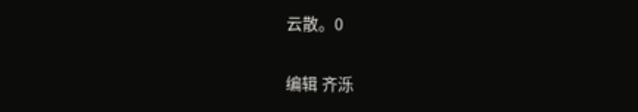云散。0

编辑 齐泺